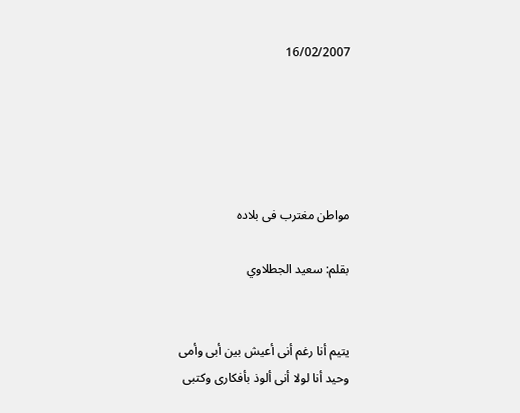16/02/2007





مواطن مغترب فى بلاده

بقلم: سعيد الجطلاوي


يتيم أنا رغم أنى أعيش بين أبى وأمى
وحيد أنا لولا أنى ألوذ بأفكارى وكتبى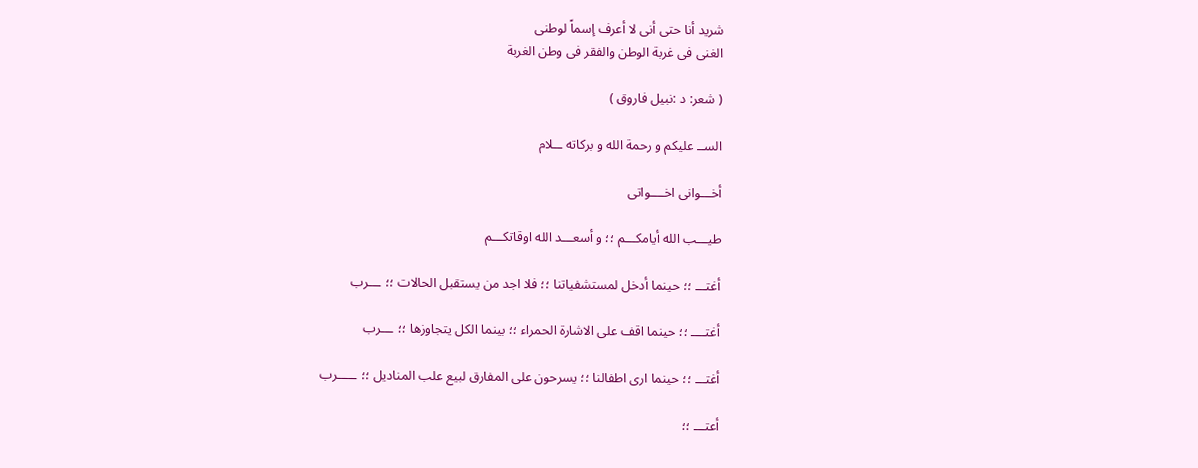شريد أنا حتى أنى لا أعرف إسماً لوطنى
الغنى فى غربة الوطن والفقر فى وطن الغربة

( شعر: د :نبيل فاروق )

الســ عليكم و رحمة الله و بركاته ــلام

أخـــوانى اخــــواتى

طيـــب الله أيامكـــم ؛؛ و أسعـــد الله اوقاتكـــم

أغتـــ ؛؛ حينما أدخل لمستشفياتنا ؛؛ فلا اجد من يستقبل الحالات ؛؛ ـــرب

أغتــــ ؛؛ حينما اقف على الاشارة الحمراء ؛؛ بينما الكل يتجاوزها ؛؛ ـــرب

أغتـــ ؛؛ حينما ارى اطفالنا ؛؛ يسرحون على المفارق لبيع علب المناديل ؛؛ ـــــرب

أعتـــ ؛؛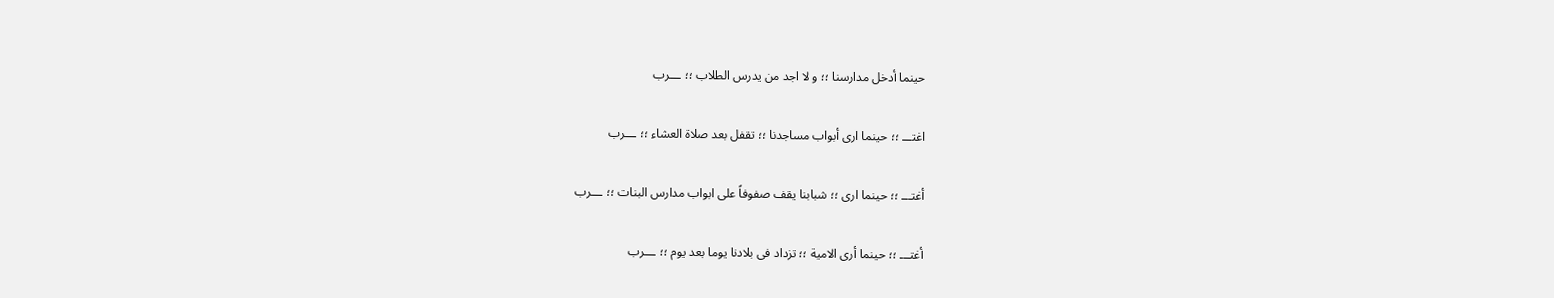حينما أدخل مدارسنا ؛؛ و لا اجد من يدرس الطلاب ؛؛ ـــرب

اغتـــ ؛؛ حينما ارى أبواب مساجدنا ؛؛ تقفل بعد صلاة العشاء ؛؛ ـــرب

أغتـــ ؛؛ حينما ارى ؛؛ شبابنا يقف صفوفاً على ابواب مدارس البنات ؛؛ ـــرب

أغتـــ ؛؛ حينما أرى الامية ؛؛ تزداد فى بلادنا يوما بعد يوم ؛؛ ـــرب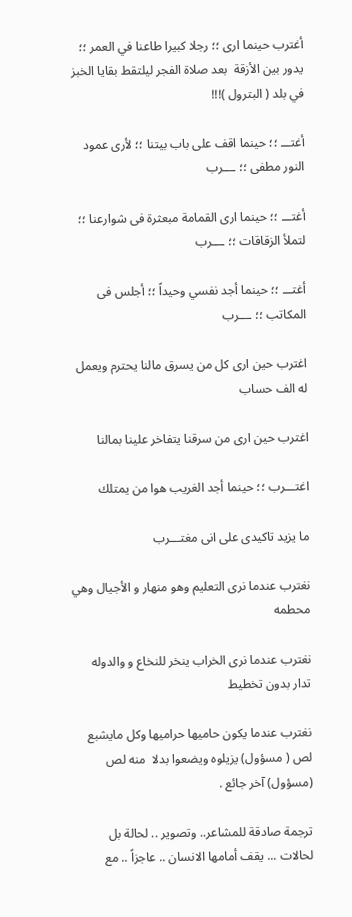أغترب حينما ارى ؛؛ رجلا كبيرا طاعنا في العمر ؛؛ يدور بين الأزقة  بعد صلاة الفجر ليلتقط بقايا الخبز في بلد ( البترول )!!!

أغتـــ ؛؛ حينما اقف على باب بيتنا ؛؛ لأرى عمود النور مطفى ؛؛ ـــرب

أغتـــ ؛؛ حينما ارى القمامة مبعثرة فى شوارعنا ؛؛ لتملأ الزقاقات ؛؛ ـــرب

أغتـــ ؛؛ حينما أجد نفسي وحيداً ؛؛ أجلس فى المكاتب ؛؛ ـــرب

اغترب حين ارى كل من يسرق مالنا يحترم ويعمل له الف حساب

اغترب حين ارى من سرقنا يتفاخر علينا بمالنا

اغتـــرب ؛؛ حينما أجد الغريب هوا من يمتلك

ما يزيد تاكيدى على انى مغتـــرب

نغترب عندما نرى التعليم وهو منهار و الأجيال وهي محطمه

نغترب عندما نرى الخراب ينخر للنخاع و والدوله تدار بدون تخطيط

نغترب عندما يكون حاميها حراميها وكل مايشبع لص ( مسؤول) يزيلوه ويضعوا بدلا  منه لص (مسؤول) آخر جائع .

ترجمة صادقة للمشاعر.. وتصوير .. لحالة بل لحالات ... يقف أمامها الانسان .. عاجزاً .. مع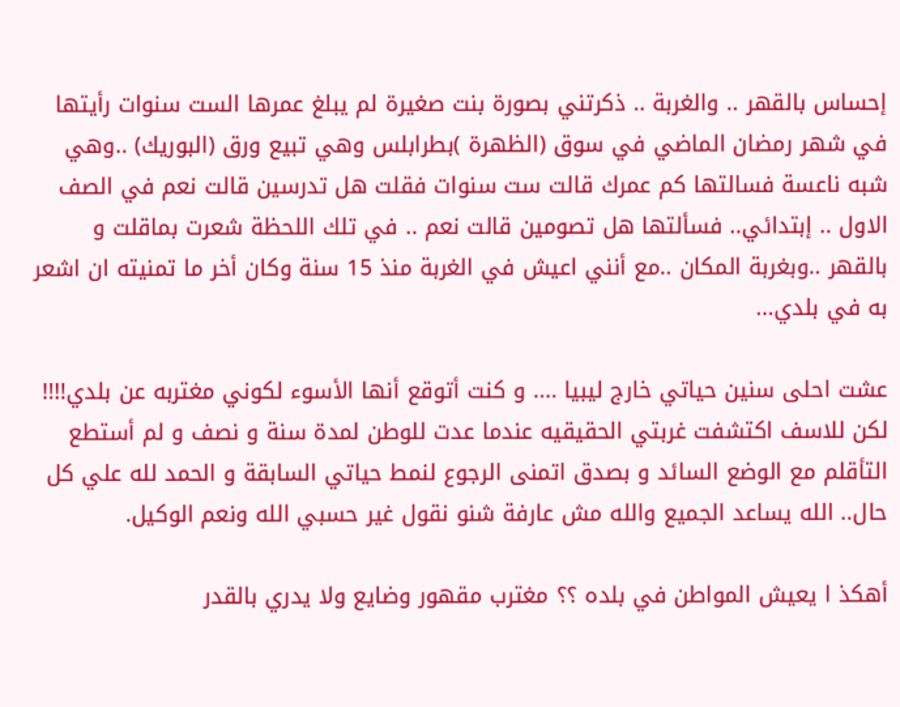إحساس بالقهر .. والغربة .. ذكرتني بصورة بنت صغيرة لم يبلغ عمرها الست سنوات رأيتها في شهر رمضان الماضي في سوق (الظهرة )بطرابلس وهي تبيع ورق (البوريك) ..وهي شبه ناعسة فسالتها كم عمرك قالت ست سنوات فقلت هل تدرسين قالت نعم في الصف الاول .. إبتدائي.. فسألتها هل تصومين قالت نعم .. في تلك اللحظة شعرت بماقلت و بالقهر ..وبغربة المكان ..مع أنني اعيش في الغربة منذ 15 سنة وكان أخر ما تمنيته ان اشعر به في بلدي...

عشت احلى سنين حياتي خارج ليبيا .... و كنت أتوقع أنها الأسوء لكوني مغتربه عن بلدي!!!! لكن للاسف اكتشفت غربتي الحقيقيه عندما عدت للوطن لمدة سنة و نصف و لم أستطع التأقلم مع الوضع السائد و بصدق اتمنى الرجوع لنمط حياتي السابقة و الحمد لله علي كل حال.. الله يساعد الجميع والله مش عارفة شنو نقول غير حسبي الله ونعم الوكيل.

أهكذ ا يعيش المواطن في بلده ؟؟ مغترب مقهور وضايع ولا يدري بالقدر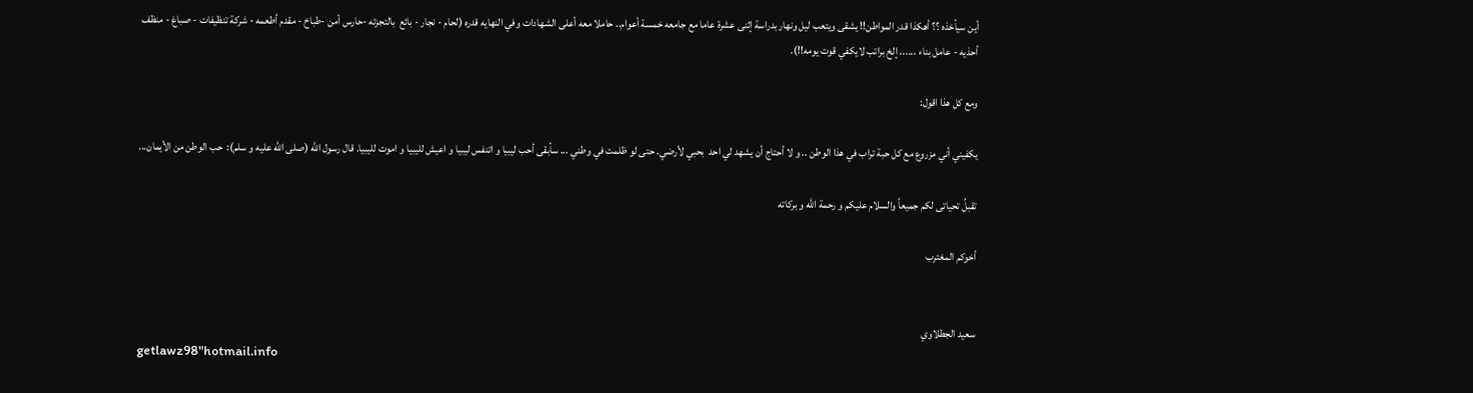أين سيأخذه ؟؟ أهكذا قدر المواطن!! يشقى ويتعب ليل ونهار بدراسة إثنى عشرة عاما مع جامعه خمسة أعوام.. حاملا معه أعلى الشهادات وفي النهايه قدره (لحام - نجار - بائع  بالتجزئه -حارس أمن -طباخ - مقدم أطعمه - شركة تنظيفات - صباغ - منظف أحذيه - عامل بناء ...... إلخ براتب لايكفي قوت يومه!!).

ومع كل هذا اقول:

يكفيني أني مزروع مع كل حبة تراب في هذا الوطن .. و لا أحتاج أن يشهد لي احد  بحبي لأرضي. حتى لو ظلمت في وطني ... سأبقى أحب ليبيا و اتنفس ليبيا و اعيش لليبيا و اموت لليبيا. قال رسول الله (صلى الله عليه و سلم):  حب الوطن من الأيمان...

تقبلُ تحياتى لكم جميعاً والسلام عليكم و رحمة الله و بركاته

أخوكم المغترب


سعيد الجطلاوي
getlawz98"hotmail.info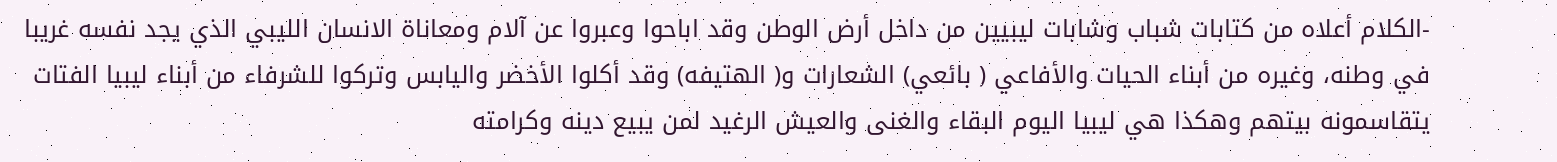-الكلام أعلاه من كتابات شباب وشابات ليبيين من داخل أرض الوطن وقد اباحوا وعبروا عن آلام ومعاناة الانسان الليبي الذي يجد نفسه غريبا في وطنه، وغيره من أبناء الحيات والأفاعي ( بائعي) الشعارات و( الهتيفه) وقد أكلوا الأخضر واليابس وتركوا للشرفاء من أبناء ليبيا الفتات يتقاسمونه بيتهم وهكذا هي ليبيا اليوم البقاء والغنى والعيش الرغيد لمن يبيع دينه وكرامته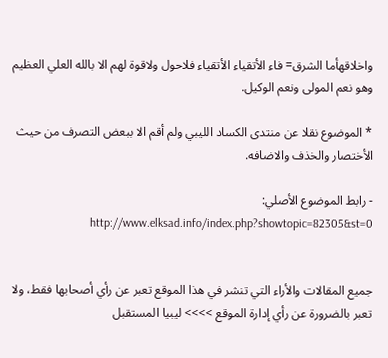واخلاقهأما الشرق= فاء الأتقياء الأتقياء فلاحول ولاقوة لهم الا بالله العلي العظيم وهو نعم المولى ونعم الوكيل.

* الموضوع نقلا عن منتدى الكساد الليبي ولم أقم الا ببعض التصرف من حيث الأختصار والخذف والاضافه.

- رابط الموضوع الأصلي: http://www.elksad.info/index.php?showtopic=82305&st=0


جميع المقالات والأراء التي تنشر في هذا الموقع تعبر عن رأي أصحابها فقط، ولا تعبر بالضرورة عن رأي إدارة الموقع >>>> ليبيا المستقبل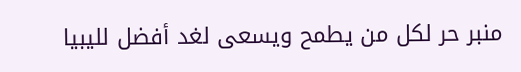منبر حر لكل من يطمح ويسعى لغد أفضل لليبيا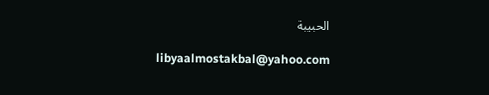الحبيبة

libyaalmostakbal@yahoo.com